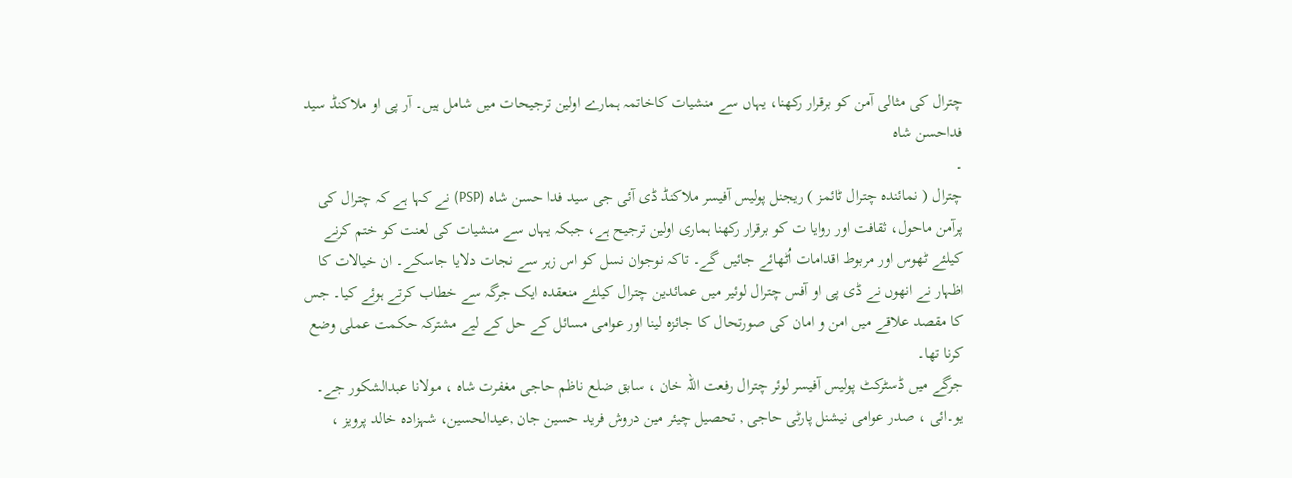چترال کی مثالی آمن کو برقرار رکھنا، یہاں سے منشیات کاخاتمہ ہمارے اولین ترجیحات میں شامل ہیں۔ آر پی او ملاکنڈ سید فداحسن شاہ
۔
چترال ( نمائندہ چترال ٹائمز ) ریجنل پولیس آفیسر ملاکنڈ ڈی آئی جی سید فدا حسن شاہ (PSP) نے کہا ہے کہ چترال کی پرآمن ماحول، ثقافت اور روایا ت کو برقرار رکھنا ہماری اولین ترجیح ہے، جبکہ یہاں سے منشیات کی لعنت کو ختم کرنے کیلئے ٹھوس اور مربوط اقدامات اُٹھائے جائیں گے۔ تاکہ نوجوان نسل کو اس زہر سے نجات دلایا جاسکے۔ ان خیالات کا اظہار نے انھوں نے ڈی پی او آفس چترال لوئیر میں عمائدین چترال کیلئے منعقدہ ایک جرگہ سے خطاب کرتے ہوئے کیا۔ جس کا مقصد علاقے میں امن و امان کی صورتحال کا جائزہ لینا اور عوامی مسائل کے حل کے لیے مشترکہ حکمت عملی وضع کرنا تھا۔
جرگے میں ڈسٹرکٹ پولیس آفیسر لوئر چترال رفعت اللہ خان ، سابق ضلع ناظم حاجی مغفرت شاہ ، مولانا عبدالشکور جے۔ یو۔ائی ، صدر عوامی نیشنل پارٹی حاجی , تحصیل چیئر مین دروش فرید حسین جان ,عیدالحسین، شہزادہ خالد پرویز ،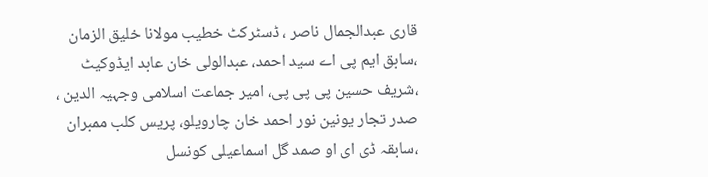قاری عبدالجمال ناصر ، ڈسٹرکٹ خطیب مولانا خلیق الزمان ،سابق ایم پی اے سید احمد، عبدالولی خان عابد ایڈوکیٹ ،شریف حسین پی پی پی، امیر جماعت اسلامی وجہیہ الدین ، صدر تجار یونین نور احمد خان چارویلو، پریس کلب ممبران ،سابقہ ڈی ای او صمد گل اسماعیلی کونسل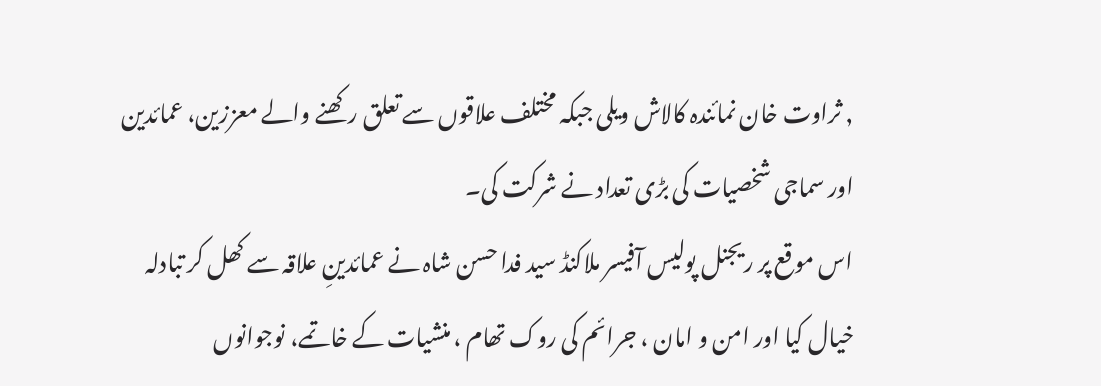, ثراوت خان نمائندہ کالاش ویلی جبکہ مختلف علاقوں سے تعلق رکھنے والے معززین، عمائدین اور سماجی شخصیات کی بڑی تعداد نے شرکت کی۔
اس موقع پر ریجنل پولیس آفیسر ملاکنڈ سید فدا حسن شاہ نے عمائدینِ علاقہ سے کھل کر تبادلہ خیال کیا اور امن و امان ، جرائم کی روک تھام ، منشیات کے خاتمے، نوجوانوں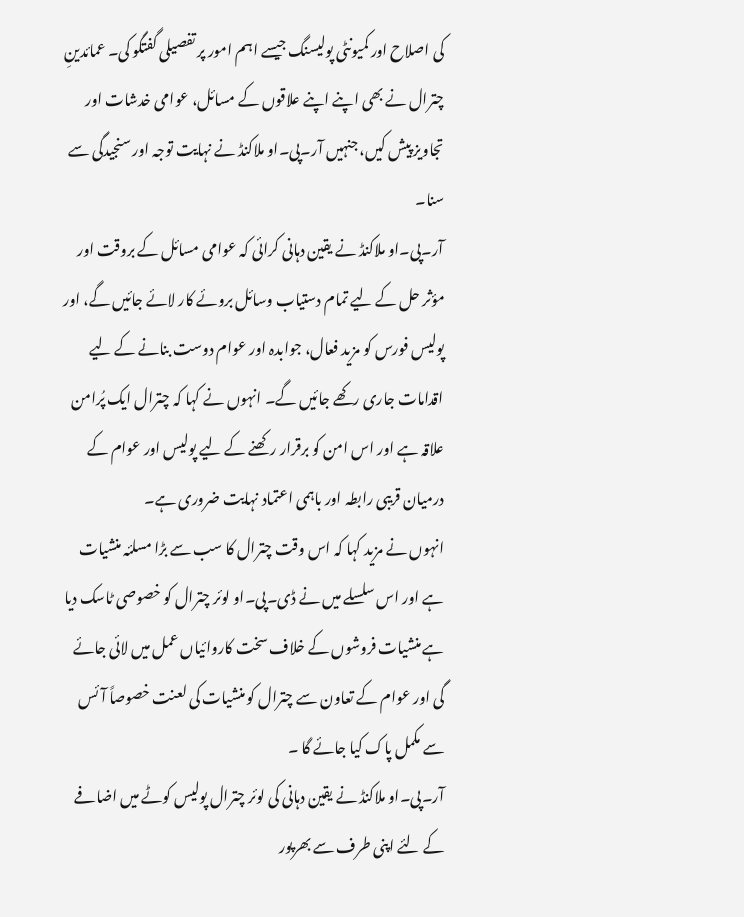کی اصلاح اور کمیونٹی پولیسنگ جیسے اہم امور پر تفصیلی گفتگو کی۔ عمائدینِ چترال نے بھی اپنے اپنے علاقوں کے مسائل، عوامی خدشات اور تجاویز پیش کیں، جنہیں آر۔پی۔او ملاکنڈ نے نہایت توجہ اور سنجیدگی سے سنا۔
آر۔پی۔او ملاکنڈ نے یقین دہانی کرائی کہ عوامی مسائل کے بروقت اور مؤثر حل کے لیے تمام دستیاب وسائل بروئے کار لائے جائیں گے، اور پولیس فورس کو مزید فعال، جوابدہ اور عوام دوست بنانے کے لیے اقدامات جاری رکھے جائیں گے۔ انہوں نے کہا کہ چترال ایک پُرامن علاقہ ہے اور اس امن کو برقرار رکھنے کے لیے پولیس اور عوام کے درمیان قریبی رابطہ اور باہمی اعتماد نہایت ضروری ہے۔
انہوں نے مزید کہا کہ اس وقت چترال کا سب سے بڑا مسلئہ منشیات ہے اور اس سلسلے میں نے ڈی۔پی۔او لوئر چترال کو خصوصی ٹاسک دیا ہے منشیات فروشوں کے خلاف سخت کاروائیاں عمل میں لائی جائے گی اور عوام کے تعاون سے چترال کو منشیات کی لعنت خصوصاً آئس سے مکمل پاک کیا جائے گا ۔
آر۔پی۔او ملاکنڈ نے یقین دہانی کی لوئر چترال پولیس کوٹے میں اضافے کے لئے اپنی طرف سے بھرپور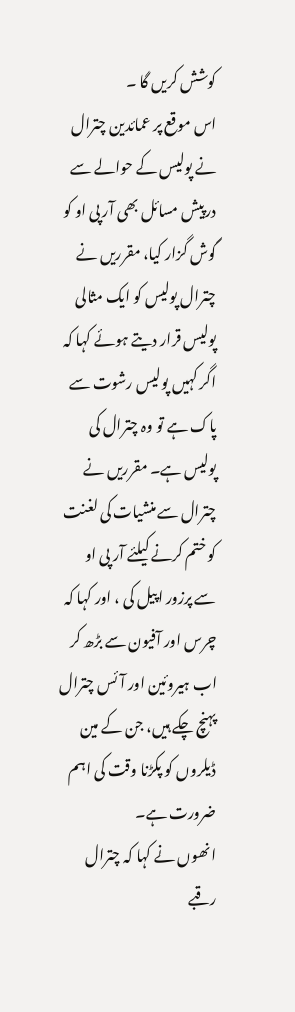کوشش کریں گا ۔
اس موقع پر عمائدین چترال نے پولیس کے حوالے سے درپیش مسائل بھی آر پی او کو گوش گزار کیا، مقرریں نے چترال پولیس کو ایک مثالی پولیس قرار دیتے ہوئے کہا کہ اگر کہیں پولیس رشوت سے پاک ہے تو وہ چترال کی پولیس ہے۔ مقرریں نے چترال سے منشیات کی لغنت کو ختم کرنے کیلئے آر پی او سے پرزور اپیل کی ، اور کہا کہ چرس اور آفیون سے بڑھ کر اب ہیروئین اور آئس چترال پہنچ چکے ہیں، جن کے مین ڈیلروں کو پکڑنا وقت کی اہم ضرورت ہے۔
انھوں نے کہا کہ چترال رقبے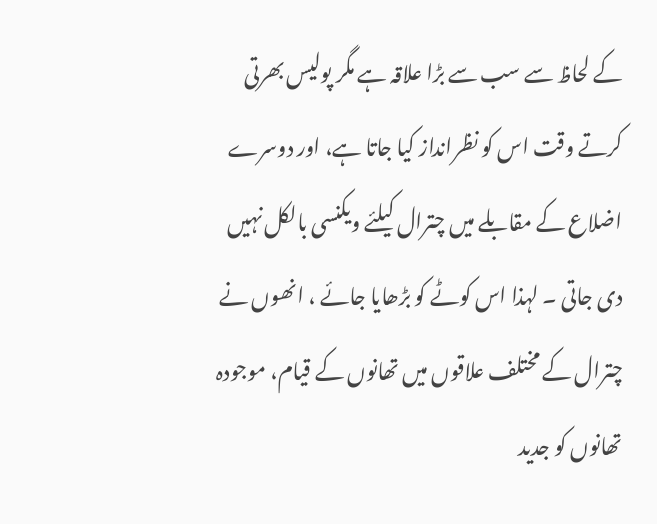کے لحاظ سے سب سے بڑا علاقہ ہے مگر پولیس بھرتی کرتے وقت اس کو نظرانداز کیا جاتا ہے، اور دوسرے اضلاع کے مقابلے میں چترال کیلئے ویکنسی بالکل نہیں دی جاتی ۔ لہذا اس کوٹے کو بڑھایا جائے ، انھوں نے چترال کے مختلف علاقوں میں تھانوں کے قیام، موجودہ تھانوں کو جدید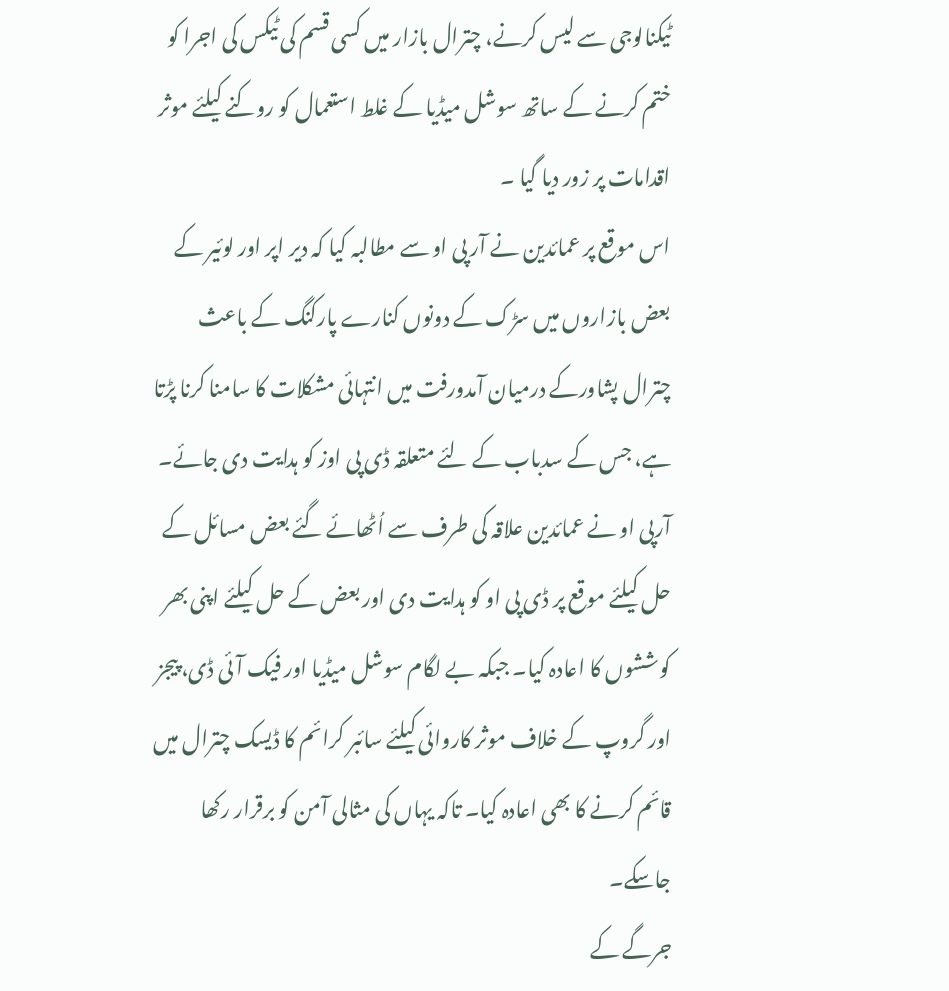ٹیکنالوجی سے لیس کرنے، چترال بازار میں کسی قسم کی ٹیکس کی اجرا کو ختم کرنے کے ساتھ سوشل میڈیا کے غلط استعمال کو روکنے کیلئے موثر اقدامات پر زور دیا گیا ۔
اس موقع پر عمائدین نے آر پی او سے مطالبہ کیا کہ دیر اپر اور لوئیر کے بعض بازاروں میں سڑک کے دونوں کنارے پارکنگ کے باعث چترال پشاورکے درمیان آمدورفت میں انتہائی مشکلات کا سامنا کرنا پڑتا ہے، جس کے سدباب کے لئے متعلقہ ڈی پی اوز کو ہدایت دی جائے۔
آرپی او نے عمائدین علاقہ کی طرف سے اُٹھائے گئے بعض مسائل کے حل کیلئے موقع پر ڈی پی او کو ہدایت دی اور بعض کے حل کیلئے اپنی بھر کوششوں کا اعادہ کیا۔ جبکہ بے لگام سوشل میڈیا اور فیک آئی ڈی، پیجز اور گروپ کے خلاف موثر کاروائی کیلئے سائبر کرائم کا ڈیسک چترال میں قائم کرنے کا بھی اعادہ کیا۔ تاکہ یہاں کی مثالی آمن کو برقرار رکھا جاسکے۔
جرگے کے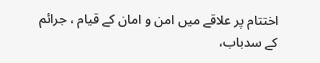اختتام پر علاقے میں امن و امان کے قیام ، جرائم کے سدباب،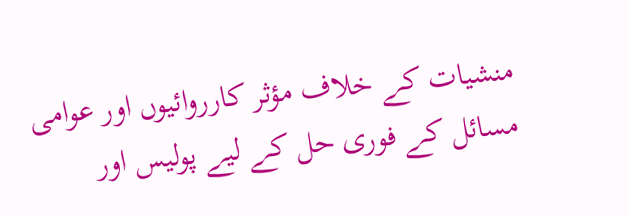منشیات کے خلاف مؤثر کارروائیوں اور عوامی مسائل کے فوری حل کے لیے پولیس اور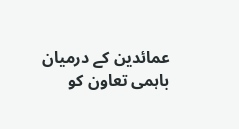عمائدین کے درمیان باہمی تعاون کو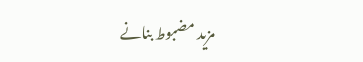مزید مضبوط بنانے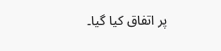پر اتفاق کیا گیا۔